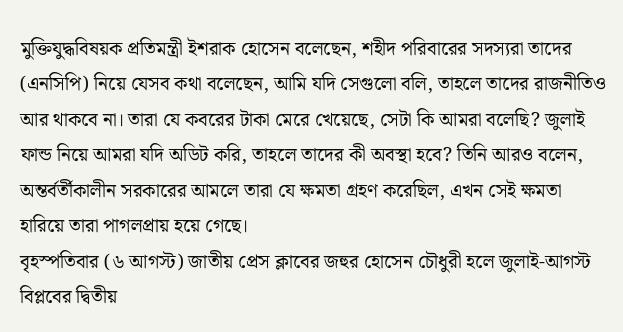মুক্তিযুদ্ধবিষয়ক প্রতিমন্ত্রী ইশরাক হোসেন বলেছেন, শহীদ পরিবারের সদস্যরা তাদের (এনসিপি) নিয়ে যেসব কথা বলেছেন, আমি যদি সেগুলো বলি, তাহলে তাদের রাজনীতিও আর থাকবে না। তারা যে কবরের টাকা মেরে খেয়েছে, সেটা কি আমরা বলেছি? জুলাই ফান্ড নিয়ে আমরা যদি অডিট করি, তাহলে তাদের কী অবস্থা হবে? তিনি আরও বলেন, অন্তর্বর্তীকালীন সরকারের আমলে তারা যে ক্ষমতা গ্রহণ করেছিল, এখন সেই ক্ষমতা হারিয়ে তারা পাগলপ্রায় হয়ে গেছে।
বৃহস্পতিবার (৬ আগস্ট) জাতীয় প্রেস ক্লাবের জহুর হোসেন চৌধুরী হলে জুলাই-আগস্ট বিপ্লবের দ্বিতীয়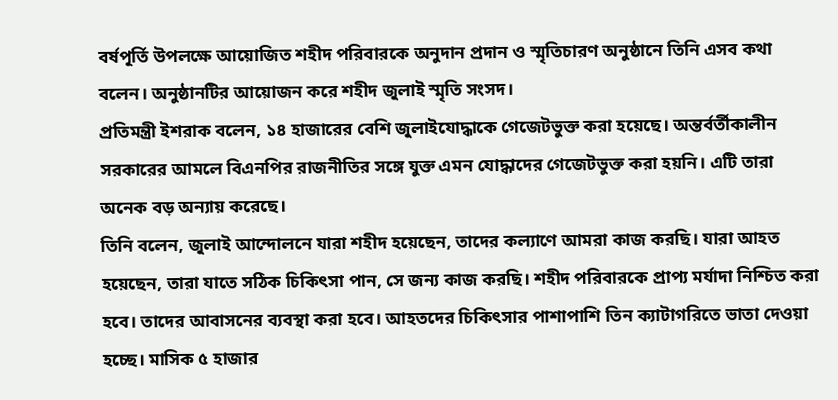বর্ষপূর্তি উপলক্ষে আয়োজিত শহীদ পরিবারকে অনুদান প্রদান ও স্মৃতিচারণ অনুষ্ঠানে তিনি এসব কথা বলেন। অনুষ্ঠানটির আয়োজন করে শহীদ জুলাই স্মৃতি সংসদ।
প্রতিমন্ত্রী ইশরাক বলেন, ১৪ হাজারের বেশি জুলাইযোদ্ধাকে গেজেটভুক্ত করা হয়েছে। অন্তর্বর্তীকালীন সরকারের আমলে বিএনপির রাজনীতির সঙ্গে যুক্ত এমন যোদ্ধাদের গেজেটভুক্ত করা হয়নি। এটি তারা অনেক বড় অন্যায় করেছে।
তিনি বলেন, জুলাই আন্দোলনে যারা শহীদ হয়েছেন, তাদের কল্যাণে আমরা কাজ করছি। যারা আহত হয়েছেন, তারা যাতে সঠিক চিকিৎসা পান, সে জন্য কাজ করছি। শহীদ পরিবারকে প্রাপ্য মর্যাদা নিশ্চিত করা হবে। তাদের আবাসনের ব্যবস্থা করা হবে। আহতদের চিকিৎসার পাশাপাশি তিন ক্যাটাগরিতে ভাতা দেওয়া হচ্ছে। মাসিক ৫ হাজার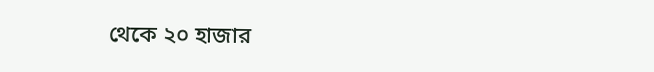থেকে ২০ হাজার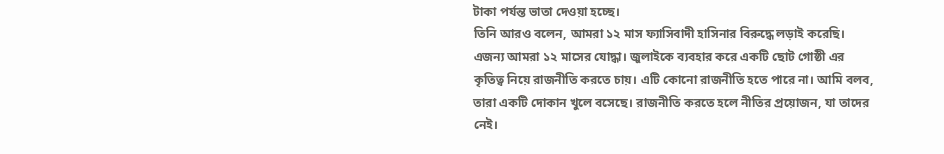টাকা পর্যন্ত ভাতা দেওয়া হচ্ছে।
তিনি আরও বলেন, আমরা ১২ মাস ফ্যাসিবাদী হাসিনার বিরুদ্ধে লড়াই করেছি। এজন্য আমরা ১২ মাসের যোদ্ধা। জুলাইকে ব্যবহার করে একটি ছোট গোষ্ঠী এর কৃতিত্ব নিয়ে রাজনীতি করতে চায়। এটি কোনো রাজনীতি হতে পারে না। আমি বলব, তারা একটি দোকান খুলে বসেছে। রাজনীতি করতে হলে নীতির প্রয়োজন, যা তাদের নেই।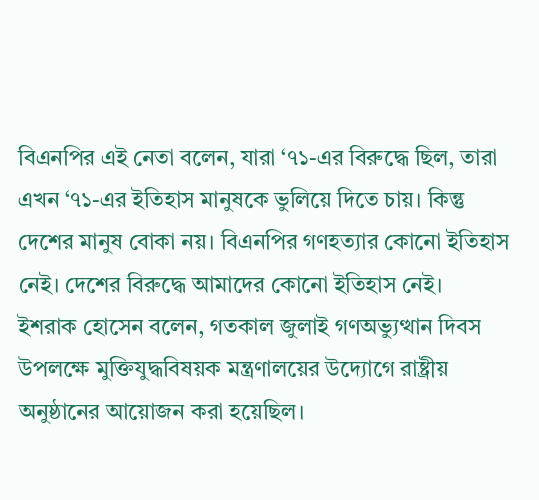বিএনপির এই নেতা বলেন, যারা ‘৭১-এর বিরুদ্ধে ছিল, তারা এখন ‘৭১-এর ইতিহাস মানুষকে ভুলিয়ে দিতে চায়। কিন্তু দেশের মানুষ বোকা নয়। বিএনপির গণহত্যার কোনো ইতিহাস নেই। দেশের বিরুদ্ধে আমাদের কোনো ইতিহাস নেই।
ইশরাক হোসেন বলেন, গতকাল জুলাই গণঅভ্যুত্থান দিবস উপলক্ষে মুক্তিযুদ্ধবিষয়ক মন্ত্রণালয়ের উদ্যোগে রাষ্ট্রীয় অনুষ্ঠানের আয়োজন করা হয়েছিল।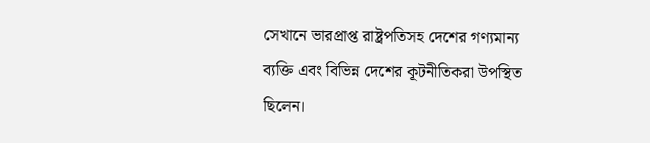সেখানে ভারপ্রাপ্ত রাষ্ট্রপতিসহ দেশের গণ্যমান্য ব্যক্তি এবং বিভিন্ন দেশের কূটনীতিকরা উপস্থিত ছিলেন।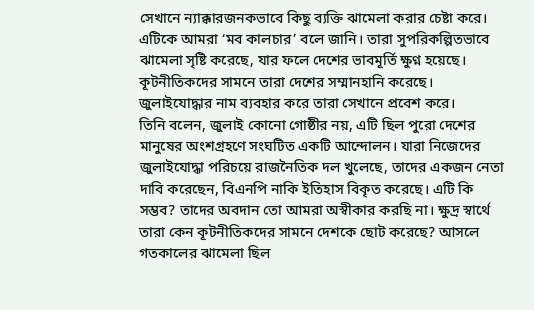সেখানে ন্যাক্কারজনকভাবে কিছু ব্যক্তি ঝামেলা করার চেষ্টা করে। এটিকে আমরা ‘মব কালচার’ বলে জানি। তারা সুপরিকল্পিতভাবে ঝামেলা সৃষ্টি করেছে, যার ফলে দেশের ভাবমূর্তি ক্ষুণ্ন হয়েছে। কূটনীতিকদের সামনে তারা দেশের সম্মানহানি করেছে। জুলাইযোদ্ধার নাম ব্যবহার করে তারা সেখানে প্রবেশ করে।
তিনি বলেন, জুলাই কোনো গোষ্ঠীর নয়, এটি ছিল পুরো দেশের মানুষের অংশগ্রহণে সংঘটিত একটি আন্দোলন। যারা নিজেদের জুলাইযোদ্ধা পরিচয়ে রাজনৈতিক দল খুলেছে, তাদের একজন নেতা দাবি করেছেন, বিএনপি নাকি ইতিহাস বিকৃত করেছে। এটি কি সম্ভব? তাদের অবদান তো আমরা অস্বীকার করছি না। ক্ষুদ্র স্বার্থে তারা কেন কূটনীতিকদের সামনে দেশকে ছোট করেছে? আসলে গতকালের ঝামেলা ছিল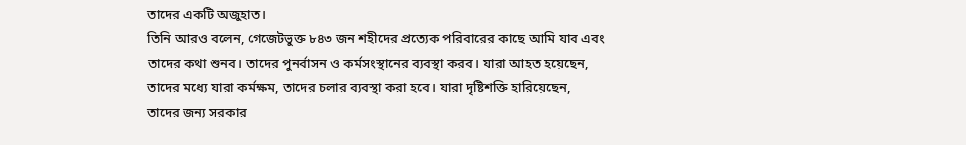তাদের একটি অজুহাত।
তিনি আরও বলেন, গেজেটভুক্ত ৮৪৩ জন শহীদের প্রত্যেক পরিবারের কাছে আমি যাব এবং তাদের কথা শুনব। তাদের পুনর্বাসন ও কর্মসংস্থানের ব্যবস্থা করব। যারা আহত হয়েছেন, তাদের মধ্যে যারা কর্মক্ষম, তাদের চলার ব্যবস্থা করা হবে। যারা দৃষ্টিশক্তি হারিয়েছেন, তাদের জন্য সরকার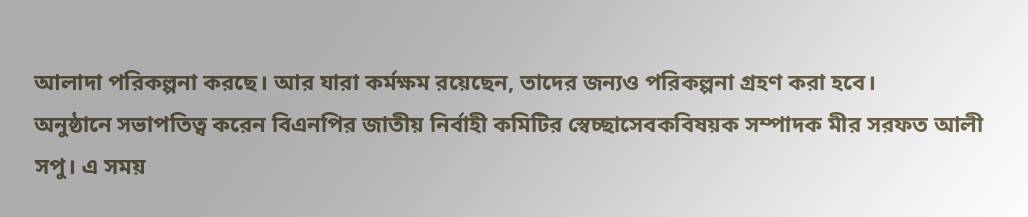আলাদা পরিকল্পনা করছে। আর যারা কর্মক্ষম রয়েছেন, তাদের জন্যও পরিকল্পনা গ্রহণ করা হবে।
অনুষ্ঠানে সভাপতিত্ব করেন বিএনপির জাতীয় নির্বাহী কমিটির স্বেচ্ছাসেবকবিষয়ক সম্পাদক মীর সরফত আলী সপু। এ সময়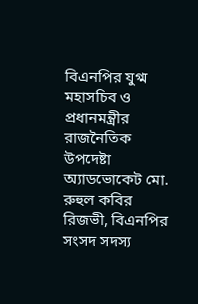বিএনপির যুগ্ম মহাসচিব ও প্রধানমন্ত্রীর রাজনৈতিক উপদেষ্টা অ্যাডভোকেট মো. রুহুল কবির রিজভী, বিএনপির সংসদ সদস্য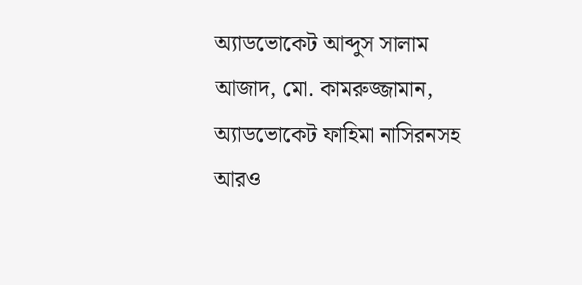অ্যাডভোকেট আব্দুস সালাম আজাদ, মো. কামরুজ্জামান, অ্যাডভোকেট ফাহিমা নাসিরনসহ আরও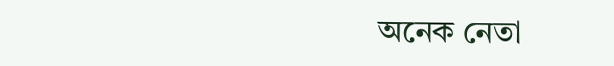অনেক নেতা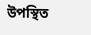উপস্থিত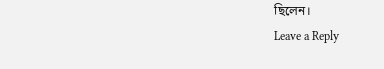ছিলেন।
Leave a Reply